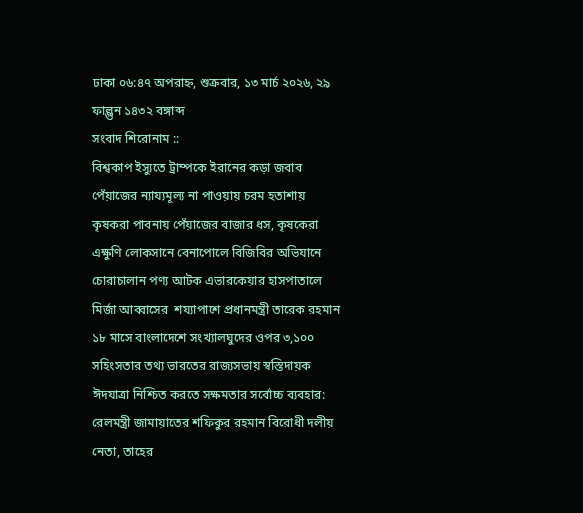ঢাকা ০৬:৪৭ অপরাহ্ন, শুক্রবার, ১৩ মার্চ ২০২৬, ২৯ ফাল্গুন ১৪৩২ বঙ্গাব্দ
সংবাদ শিরোনাম ::
বিশ্বকাপ ইস্যুতে ট্রাম্পকে ইরানের কড়া জবাব পেঁয়াজের ন্যায্যমূল্য না পাওয়ায় চরম হতাশায় কৃষকরা পাবনায় পেঁয়াজের বাজার ধস, কৃষকেরা এক্ষুণি লোকসানে বেনাপোলে বিজিবির অভিযানে চোরাচালান পণ্য আটক এভারকেয়ার হাসপাতালে মির্জা আব্বাসের  শয্যাপাশে প্রধানমন্ত্রী তারেক রহমান ১৮ মাসে বাংলাদেশে সংখ্যালঘুদের ওপর ৩,১০০ সহিংসতার তথ্য ভারতের রাজ্যসভায় স্বস্তিদায়ক ঈদযাত্রা নিশ্চিত করতে সক্ষমতার সর্বোচ্চ ব্যবহার: রেলমন্ত্রী জামায়াতের শফিকুর রহমান বিরোধী দলীয় নেতা, তাহের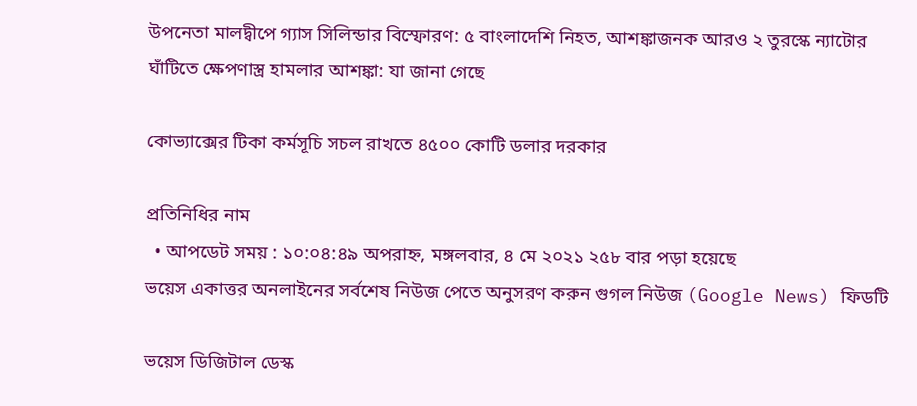উপনেতা মালদ্বীপে গ্যাস সিলিন্ডার বিস্ফোরণ: ৫ বাংলাদেশি নিহত, আশঙ্কাজনক আরও ২ তুরস্কে ন্যাটোর ঘাঁটিতে ক্ষেপণাস্ত্র হামলার আশঙ্কা: যা জানা গেছে

কোভ্যাক্সের টিকা কর্মসূচি সচল রাখতে ৪৫০০ কোটি ডলার দরকার

প্রতিনিধির নাম
  • আপডেট সময় : ১০:০৪:৪৯ অপরাহ্ন, মঙ্গলবার, ৪ মে ২০২১ ২৫৮ বার পড়া হয়েছে
ভয়েস একাত্তর অনলাইনের সর্বশেষ নিউজ পেতে অনুসরণ করুন গুগল নিউজ (Google News) ফিডটি

ভয়েস ডিজিটাল ডেস্ক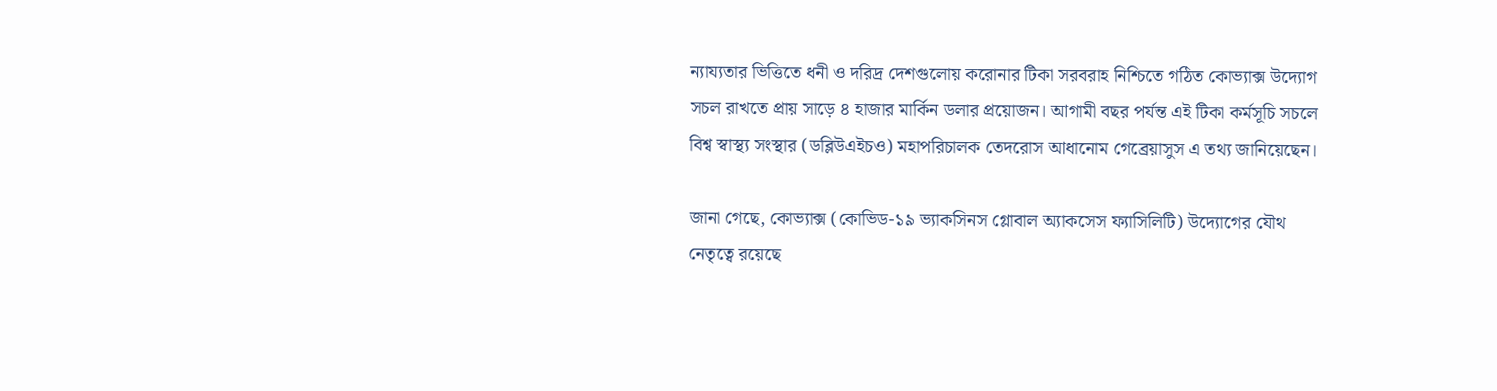ন্যায্যতার ভিত্তিতে ধনী ও দরিদ্র দেশগুলোয় করোনার টিকা সরবরাহ নিশ্চিতে গঠিত কোভ্যাক্স উদ্যোগ সচল রাখতে প্রায় সাড়ে ৪ হাজার মার্কিন ডলার প্রয়োজন। আগামী বছর পর্যন্ত এই টিকা কর্মসূচি সচলে বিশ্ব স্বাস্থ্য সংস্থার (ডব্লিউএইচও) মহাপরিচালক তেদরোস আধানোম গেব্রেয়াসুস এ তথ্য জানিয়েছেন।

জানা গেছে, কোভ্যাক্স (কোভিড-১৯ ভ্যাকসিনস গ্লোবাল অ্যাকসেস ফ্যাসিলিটি) উদ্যোগের যৌথ নেতৃত্বে রয়েছে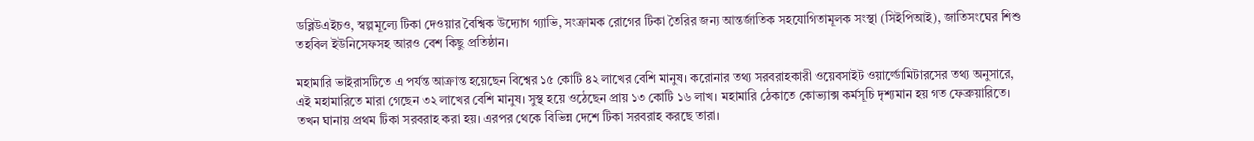ডব্লিউএইচও, স্বল্পমূল্যে টিকা দেওয়ার বৈশ্বিক উদ্যোগ গ্যাভি, সংক্রামক রোগের টিকা তৈরির জন্য আন্তর্জাতিক সহযোগিতামূলক সংস্থা (সিইপিআই), জাতিসংঘের শিশু তহবিল ইউনিসেফসহ আরও বেশ কিছু প্রতিষ্ঠান।

মহামারি ভাইরাসটিতে এ পর্যন্ত আক্রান্ত হয়েছেন বিশ্বের ১৫ কোটি ৪২ লাখের বেশি মানুষ। করোনার তথ্য সরবরাহকারী ওয়েবসাইট ওয়ার্ল্ডোমিটারসের তথ্য অনুসারে, এই মহামারিতে মারা গেছেন ৩২ লাখের বেশি মানুষ। সুস্থ হয়ে ওঠেছেন প্রায় ১৩ কোটি ১৬ লাখ। মহামারি ঠেকাতে কোভ্যাক্স কর্মসূচি দৃশ্যমান হয় গত ফেব্রুয়ারিতে। তখন ঘানায় প্রথম টিকা সরবরাহ করা হয়। এরপর থেকে বিভিন্ন দেশে টিকা সরবরাহ করছে তারা।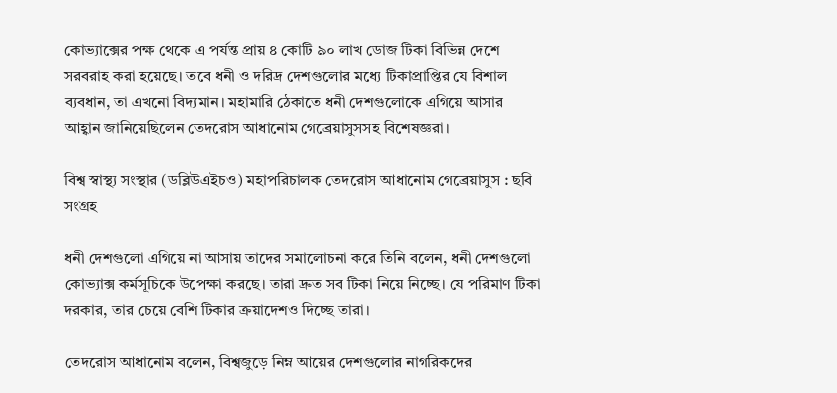কোভ্যাক্সের পক্ষ থেকে এ পর্যন্ত প্রায় ৪ কোটি ৯০ লাখ ডোজ টিকা বিভিন্ন দেশে সরবরাহ করা হয়েছে। তবে ধনী ও দরিদ্র দেশগুলোর মধ্যে টিকাপ্রাপ্তির যে বিশাল ব্যবধান, তা এখনো বিদ্যমান। মহামারি ঠেকাতে ধনী দেশগুলোকে এগিয়ে আসার আহ্বান জানিয়েছিলেন তেদরোস আধানোম গেব্রেয়াসুসসহ বিশেষজ্ঞরা।

বিশ্ব স্বাস্থ্য সংস্থার (ডব্লিউএইচও) মহাপরিচালক তেদরোস আধানোম গেব্রেয়াসুস : ছবি সংগ্রহ

ধনী দেশগুলো এগিয়ে না আসায় তাদের সমালোচনা করে তিনি বলেন, ধনী দেশগুলো কোভ্যাক্স কর্মসূচিকে উপেক্ষা করছে। তারা দ্রুত সব টিকা নিয়ে নিচ্ছে। যে পরিমাণ টিকা দরকার, তার চেয়ে বেশি টিকার ক্রয়াদেশও দিচ্ছে তারা।

তেদরোস আধানোম বলেন, বিশ্বজুড়ে নিম্ন আয়ের দেশগুলোর নাগরিকদের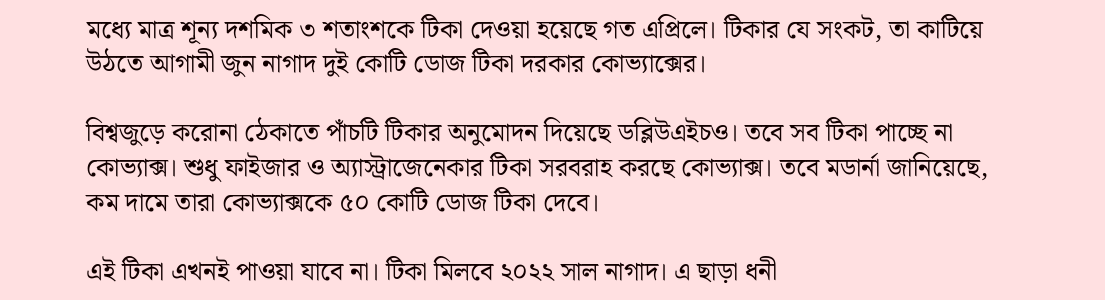মধ্যে মাত্র শূন্য দশমিক ৩ শতাংশকে টিকা দেওয়া হয়েছে গত এপ্রিলে। টিকার যে সংকট, তা কাটিয়ে উঠতে আগামী জুন নাগাদ দুই কোটি ডোজ টিকা দরকার কোভ্যাক্সের।

বিশ্বজুড়ে করোনা ঠেকাতে পাঁচটি টিকার অনুমোদন দিয়েছে ডব্লিউএইচও। তবে সব টিকা পাচ্ছে না কোভ্যাক্স। শুধু ফাইজার ও অ্যাস্ট্রাজেনেকার টিকা সরবরাহ করছে কোভ্যাক্স। তবে মডার্না জানিয়েছে, কম দামে তারা কোভ্যাক্সকে ৫০ কোটি ডোজ টিকা দেবে।

এই টিকা এখনই পাওয়া যাবে না। টিকা মিলবে ২০২২ সাল নাগাদ। এ ছাড়া ধনী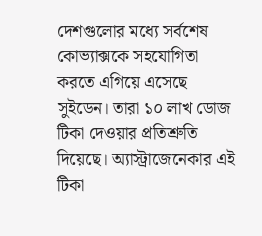দেশগুলোর মধ্যে সর্বশেষ কোভ্যাক্সকে সহযোগিতা করতে এগিয়ে এসেছে সুইডেন। তারা ১০ লাখ ডোজ টিকা দেওয়ার প্রতিশ্রুতি দিয়েছে। অ্যাস্ট্রাজেনেকার এই টিকা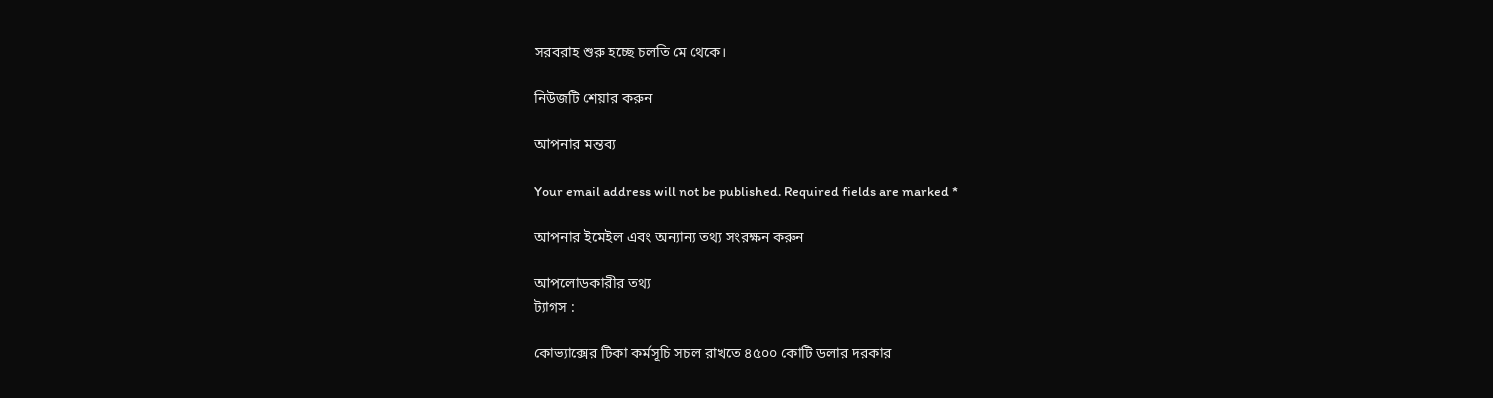সরবরাহ শুরু হচ্ছে চলতি মে থেকে।

নিউজটি শেয়ার করুন

আপনার মন্তব্য

Your email address will not be published. Required fields are marked *

আপনার ইমেইল এবং অন্যান্য তথ্য সংরক্ষন করুন

আপলোডকারীর তথ্য
ট্যাগস :

কোভ্যাক্সের টিকা কর্মসূচি সচল রাখতে ৪৫০০ কোটি ডলার দরকার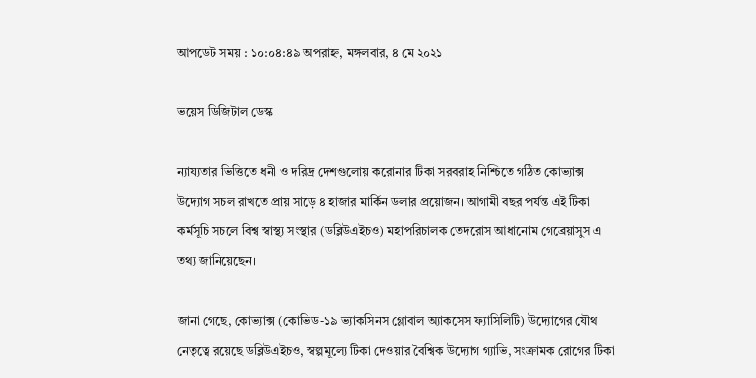আপডেট সময় : ১০:০৪:৪৯ অপরাহ্ন, মঙ্গলবার, ৪ মে ২০২১

ভয়েস ডিজিটাল ডেস্ক

ন্যায্যতার ভিত্তিতে ধনী ও দরিদ্র দেশগুলোয় করোনার টিকা সরবরাহ নিশ্চিতে গঠিত কোভ্যাক্স উদ্যোগ সচল রাখতে প্রায় সাড়ে ৪ হাজার মার্কিন ডলার প্রয়োজন। আগামী বছর পর্যন্ত এই টিকা কর্মসূচি সচলে বিশ্ব স্বাস্থ্য সংস্থার (ডব্লিউএইচও) মহাপরিচালক তেদরোস আধানোম গেব্রেয়াসুস এ তথ্য জানিয়েছেন।

জানা গেছে, কোভ্যাক্স (কোভিড-১৯ ভ্যাকসিনস গ্লোবাল অ্যাকসেস ফ্যাসিলিটি) উদ্যোগের যৌথ নেতৃত্বে রয়েছে ডব্লিউএইচও, স্বল্পমূল্যে টিকা দেওয়ার বৈশ্বিক উদ্যোগ গ্যাভি, সংক্রামক রোগের টিকা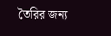তৈরির জন্য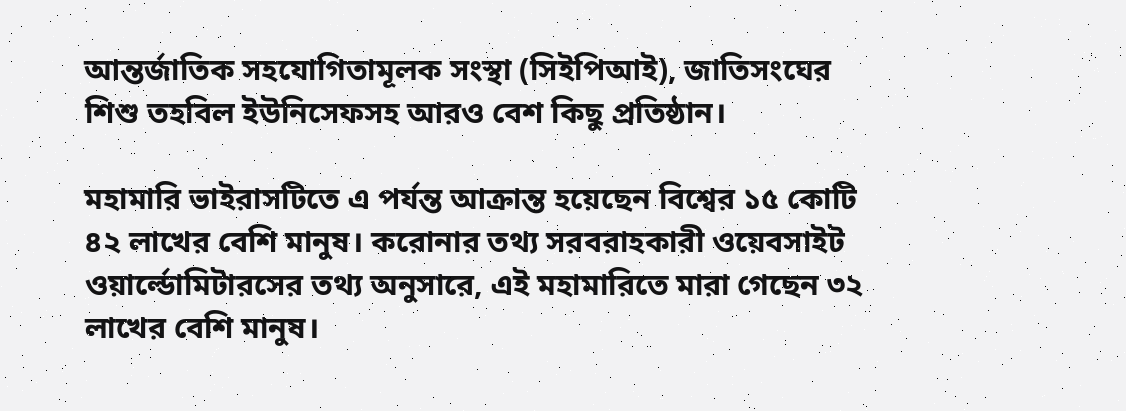আন্তর্জাতিক সহযোগিতামূলক সংস্থা (সিইপিআই), জাতিসংঘের শিশু তহবিল ইউনিসেফসহ আরও বেশ কিছু প্রতিষ্ঠান।

মহামারি ভাইরাসটিতে এ পর্যন্ত আক্রান্ত হয়েছেন বিশ্বের ১৫ কোটি ৪২ লাখের বেশি মানুষ। করোনার তথ্য সরবরাহকারী ওয়েবসাইট ওয়ার্ল্ডোমিটারসের তথ্য অনুসারে, এই মহামারিতে মারা গেছেন ৩২ লাখের বেশি মানুষ।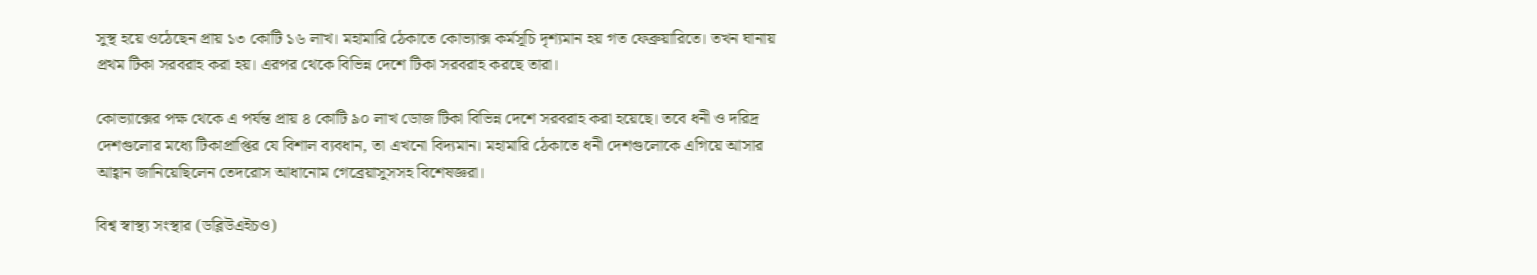সুস্থ হয়ে ওঠেছেন প্রায় ১৩ কোটি ১৬ লাখ। মহামারি ঠেকাতে কোভ্যাক্স কর্মসূচি দৃশ্যমান হয় গত ফেব্রুয়ারিতে। তখন ঘানায় প্রথম টিকা সরবরাহ করা হয়। এরপর থেকে বিভিন্ন দেশে টিকা সরবরাহ করছে তারা।

কোভ্যাক্সের পক্ষ থেকে এ পর্যন্ত প্রায় ৪ কোটি ৯০ লাখ ডোজ টিকা বিভিন্ন দেশে সরবরাহ করা হয়েছে। তবে ধনী ও দরিদ্র দেশগুলোর মধ্যে টিকাপ্রাপ্তির যে বিশাল ব্যবধান, তা এখনো বিদ্যমান। মহামারি ঠেকাতে ধনী দেশগুলোকে এগিয়ে আসার আহ্বান জানিয়েছিলেন তেদরোস আধানোম গেব্রেয়াসুসসহ বিশেষজ্ঞরা।

বিশ্ব স্বাস্থ্য সংস্থার (ডব্লিউএইচও)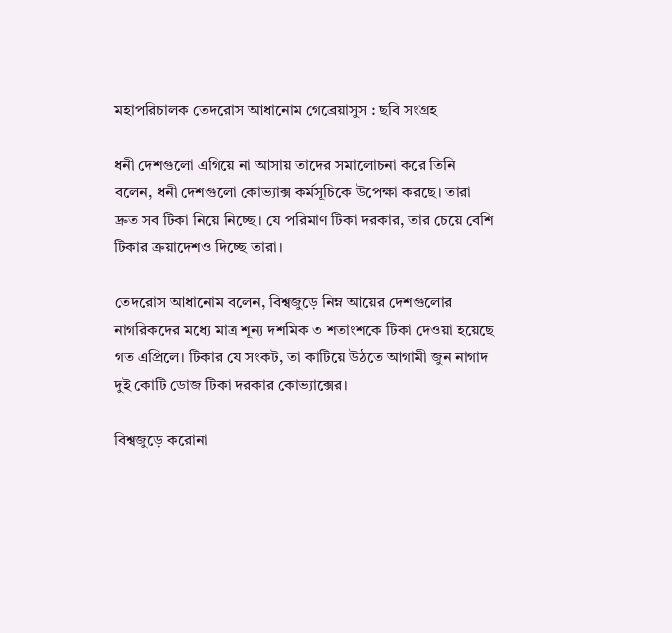মহাপরিচালক তেদরোস আধানোম গেব্রেয়াসুস : ছবি সংগ্রহ

ধনী দেশগুলো এগিয়ে না আসায় তাদের সমালোচনা করে তিনি বলেন, ধনী দেশগুলো কোভ্যাক্স কর্মসূচিকে উপেক্ষা করছে। তারা দ্রুত সব টিকা নিয়ে নিচ্ছে। যে পরিমাণ টিকা দরকার, তার চেয়ে বেশি টিকার ক্রয়াদেশও দিচ্ছে তারা।

তেদরোস আধানোম বলেন, বিশ্বজুড়ে নিম্ন আয়ের দেশগুলোর নাগরিকদের মধ্যে মাত্র শূন্য দশমিক ৩ শতাংশকে টিকা দেওয়া হয়েছে গত এপ্রিলে। টিকার যে সংকট, তা কাটিয়ে উঠতে আগামী জুন নাগাদ দুই কোটি ডোজ টিকা দরকার কোভ্যাক্সের।

বিশ্বজুড়ে করোনা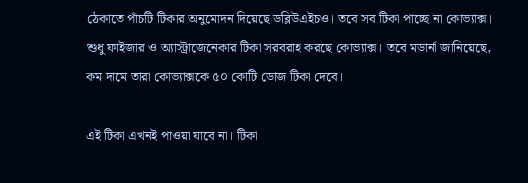ঠেকাতে পাঁচটি টিকার অনুমোদন দিয়েছে ডব্লিউএইচও। তবে সব টিকা পাচ্ছে না কোভ্যাক্স। শুধু ফাইজার ও অ্যাস্ট্রাজেনেকার টিকা সরবরাহ করছে কোভ্যাক্স। তবে মডার্না জানিয়েছে, কম দামে তারা কোভ্যাক্সকে ৫০ কোটি ডোজ টিকা দেবে।

এই টিকা এখনই পাওয়া যাবে না। টিকা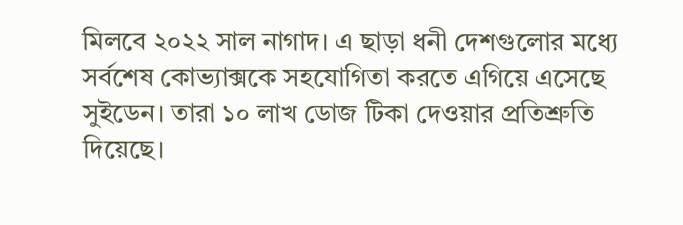মিলবে ২০২২ সাল নাগাদ। এ ছাড়া ধনী দেশগুলোর মধ্যে সর্বশেষ কোভ্যাক্সকে সহযোগিতা করতে এগিয়ে এসেছে সুইডেন। তারা ১০ লাখ ডোজ টিকা দেওয়ার প্রতিশ্রুতি দিয়েছে।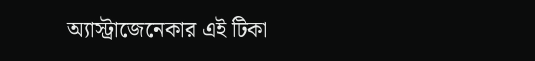অ্যাস্ট্রাজেনেকার এই টিকা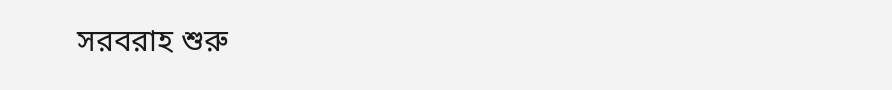সরবরাহ শুরু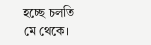হচ্ছে চলতি মে থেকে।